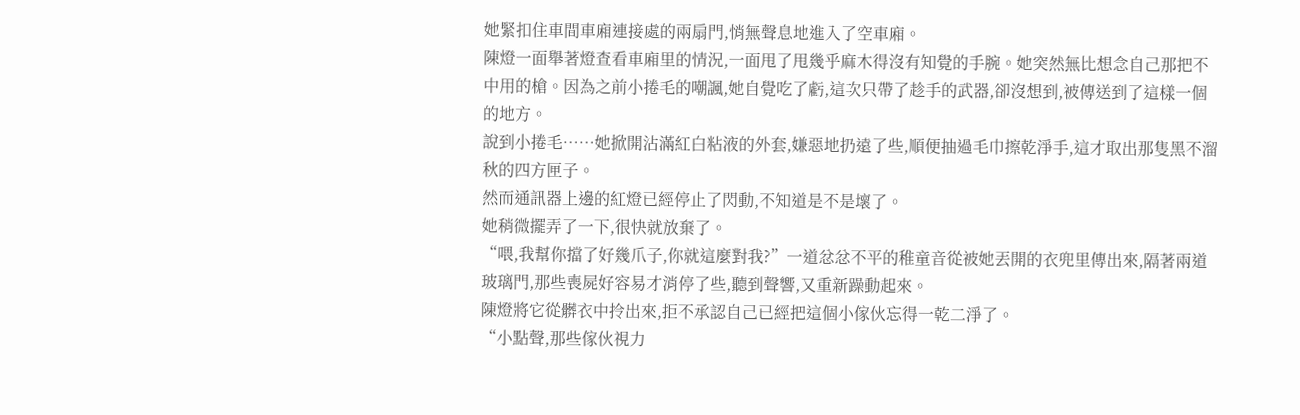她緊扣住車間車廂連接處的兩扇門,悄無聲息地進入了空車廂。
陳燈一面舉著燈查看車廂里的情況,一面甩了甩幾乎麻木得沒有知覺的手腕。她突然無比想念自己那把不中用的槍。因為之前小捲毛的嘲諷,她自覺吃了虧,這次只帶了趁手的武器,卻沒想到,被傳送到了這樣一個的地方。
說到小捲毛……她掀開沾滿紅白粘液的外套,嫌惡地扔遠了些,順便抽過毛巾擦乾淨手,這才取出那隻黑不溜秋的四方匣子。
然而通訊器上邊的紅燈已經停止了閃動,不知道是不是壞了。
她稍微擺弄了一下,很快就放棄了。
“喂,我幫你擋了好幾爪子,你就這麼對我?”一道忿忿不平的稚童音從被她丟開的衣兜里傳出來,隔著兩道玻璃門,那些喪屍好容易才消停了些,聽到聲響,又重新躁動起來。
陳燈將它從髒衣中拎出來,拒不承認自己已經把這個小傢伙忘得一乾二淨了。
“小點聲,那些傢伙視力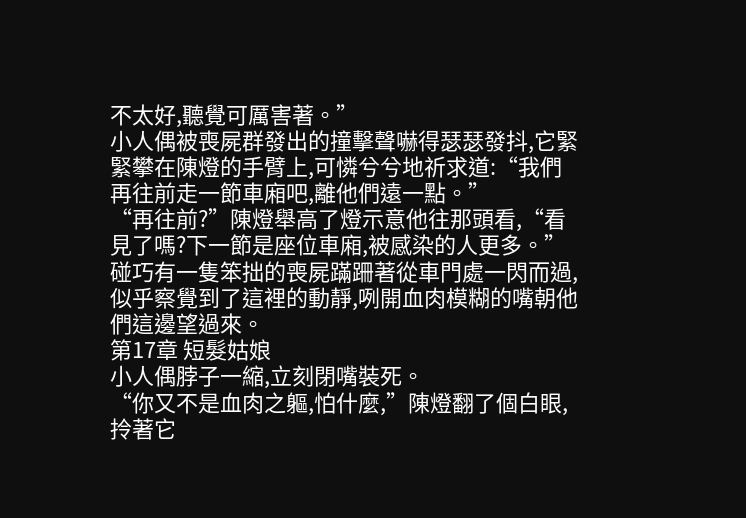不太好,聽覺可厲害著。”
小人偶被喪屍群發出的撞擊聲嚇得瑟瑟發抖,它緊緊攀在陳燈的手臂上,可憐兮兮地祈求道:“我們再往前走一節車廂吧,離他們遠一點。”
“再往前?”陳燈舉高了燈示意他往那頭看,“看見了嗎?下一節是座位車廂,被感染的人更多。”
碰巧有一隻笨拙的喪屍蹣跚著從車門處一閃而過,似乎察覺到了這裡的動靜,咧開血肉模糊的嘴朝他們這邊望過來。
第17章 短髮姑娘
小人偶脖子一縮,立刻閉嘴裝死。
“你又不是血肉之軀,怕什麼,”陳燈翻了個白眼,拎著它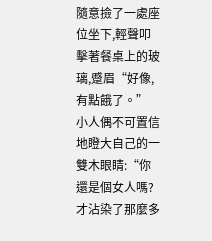隨意撿了一處座位坐下,輕聲叩擊著餐桌上的玻璃,蹙眉“好像,有點餓了。”
小人偶不可置信地瞪大自己的一雙木眼睛:“你還是個女人嗎?才沾染了那麼多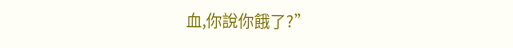血,你說你餓了?”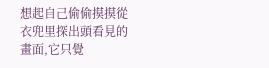想起自己偷偷摸摸從衣兜里探出頭看見的畫面,它只覺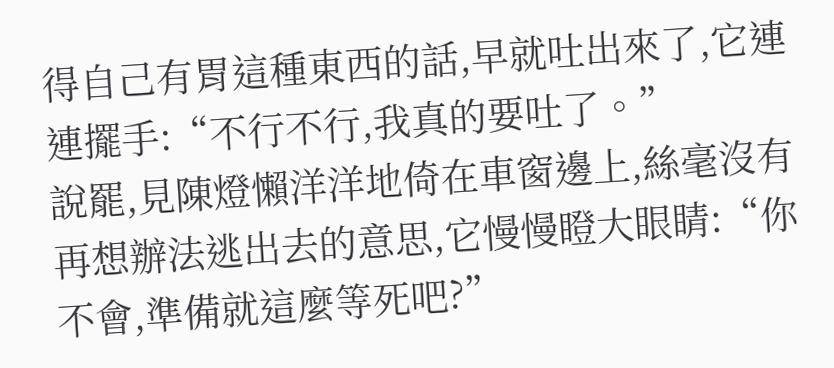得自己有胃這種東西的話,早就吐出來了,它連連擺手:“不行不行,我真的要吐了。”
說罷,見陳燈懶洋洋地倚在車窗邊上,絲毫沒有再想辦法逃出去的意思,它慢慢瞪大眼睛:“你不會,準備就這麼等死吧?”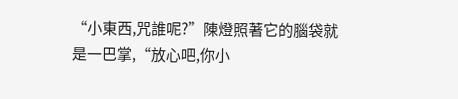“小東西,咒誰呢?”陳燈照著它的腦袋就是一巴掌,“放心吧,你小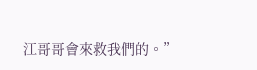江哥哥會來救我們的。”